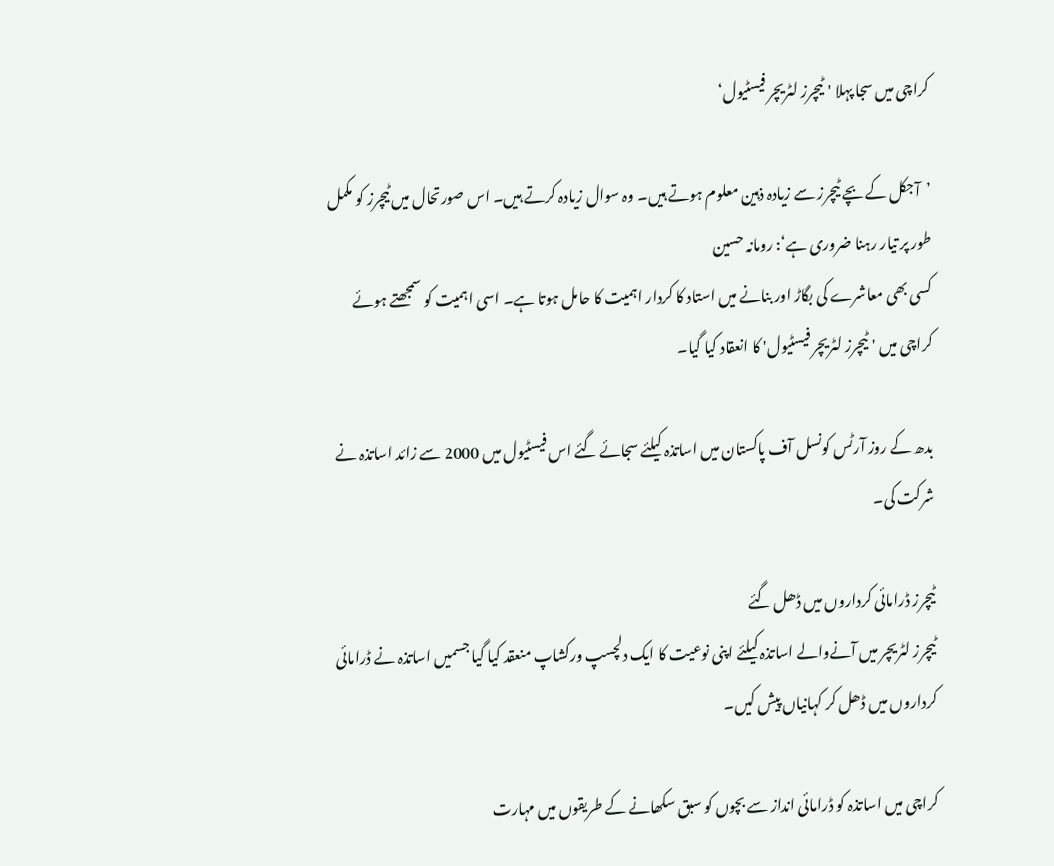کراچی میں سجا پہلا 'ٹیچرز لٹریچر فیسٹیول‘

’آجکل کے بچے ٹیچرز سے زیادہ ذہین معلوم ہوتے ہیں۔ وہ سوال زیادہ کرتے ہیں۔ اس صورتحال میں ٹیچرز کو مکمل طور پر تیار رہنا ضروری ہے‘: رومانہ حسین
کسی بھی معاشرے کی بگاڑ اور بنانے میں استاد کا کردار اہمیت کا حامل ہوتا ہے۔ اسی اہمیت کو سمجھتے ہوئے کراچی میں 'ٹیچرز لٹریچر فیسٹیول' کا انعقاد کیا گیا۔

بدھ کے روز آرٹس کونسل آف پاکستان میں اساتذہ کیلئے سجائے گئے اس فیسٹیول میں 2000 سے زائد اساتذہ نے شرکت کی۔

ٹیچرز ڈرامائی کرداروں میں ڈھل گئے
ٹیچرز لٹریچر میں آنےوالے اساتذہ کیلئے اپنی نوعیت کا ایک دلچسپ ورکشاپ منعقد کیا گیا جسمیں اساتذہ نے ڈرامائی کرداروں میں ڈھل کر کہانیاں پیش کیں۔

کراچی میں اساتذہ کو ڈرامائی انداز سے بچوں کو سبق سکھانے کے طریقوں میں مہارت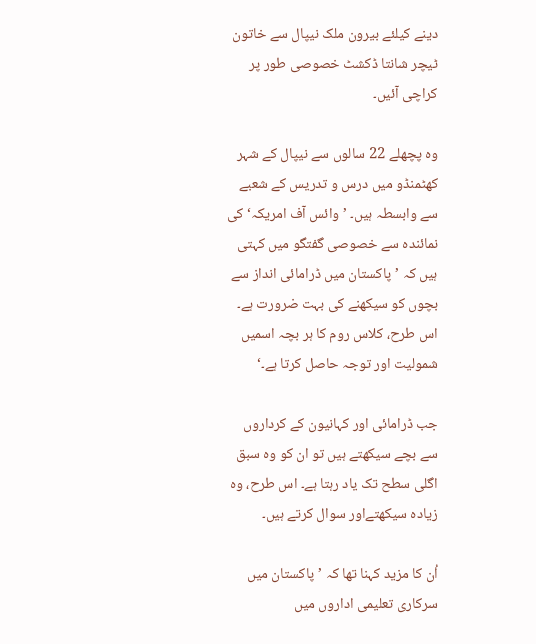دینے کیلئے بیرون ملک نیپال سے خاتون ٹیچر شانتا ڈکشٹ خصوصی طور پر کراچی آئیں۔

وہ پچھلے 22 سالوں سے نیپال کے شہر کھٹمنڈو میں درس و تدریس کے شعبے سے وابسطہ ہیں۔ ’وائس آف امریکہ‘ کی نمائندہ سے خصوصی گفتگو میں کہتی ہیں کہ ’پاکستان میں ڈرامائی انداز سے بچوں کو سیکھنے کی بہت ضرورت ہے۔ اس طرح، کلاس روم کا ہر بچہ اسمیں شمولیت اور توجہ حاصل کرتا ہے۔‘

جب ڈرامائی اور کہانیون کے کرداروں سے بچے سیکھتے ہیں تو ان کو وہ سبق اگلی سطح تک یاد رہتا ہے۔ اس طرح، وہ زیادہ سیکھتےاور سوال کرتے ہیں۔

اُن کا مزید کہنا تھا کہ ’پاکستان میں سرکاری تعلیمی اداروں میں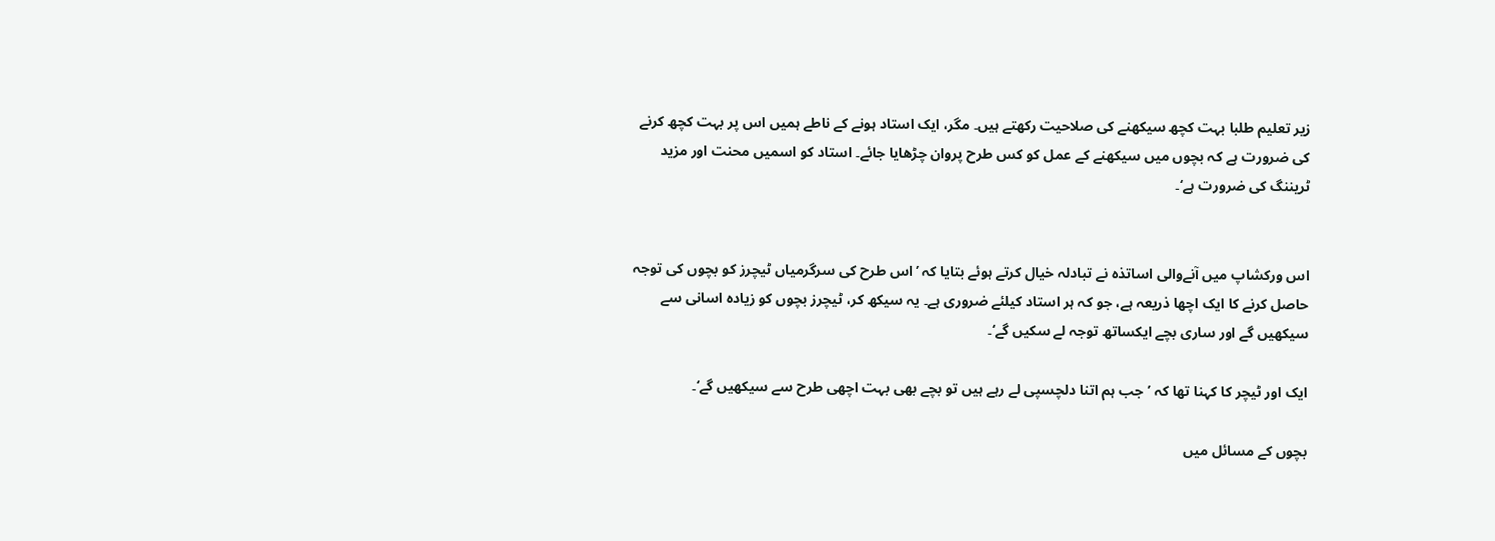زیر تعلیم طلبا بہت کچھ سیکھنے کی صلاحیت رکھتے ہیں۔ مگر، ایک استاد ہونے کے ناطے ہمیں اس پر بہت کچھ کرنے کی ضرورت ہے کہ بچوں میں سیکھنے کے عمل کو کس طرح پروان چڑھایا جائے۔ استاد کو اسمیں محنت اور مزید ٹریننگ کی ضرورت ہے‘۔


اس ورکشاپ میں آنےوالی اساتذہ نے تبادلہ خیال کرتے ہوئے بتایا کہ ’اس طرح کی سرگرمیاں ٹیچرز کو بچوں کی توجہ حاصل کرنے کا ایک اچھا ذریعہ ہے، جو کہ ہر استاد کیلئے ضروری ہے۔ یہ سیکھ کر، ٹیچرز بچوں کو زیادہ اسانی سے سیکھیں گے اور ساری بچے ایکساتھ توجہ لے سکیں گے‘۔

ایک اور ٹیچر کا کہنا تھا کہ ’جب ہم اتنا دلچسپی لے رہے ہیں تو بچے بھی بہت اچھی طرح سے سیکھیں گے‘۔

بچوں کے مسائل میں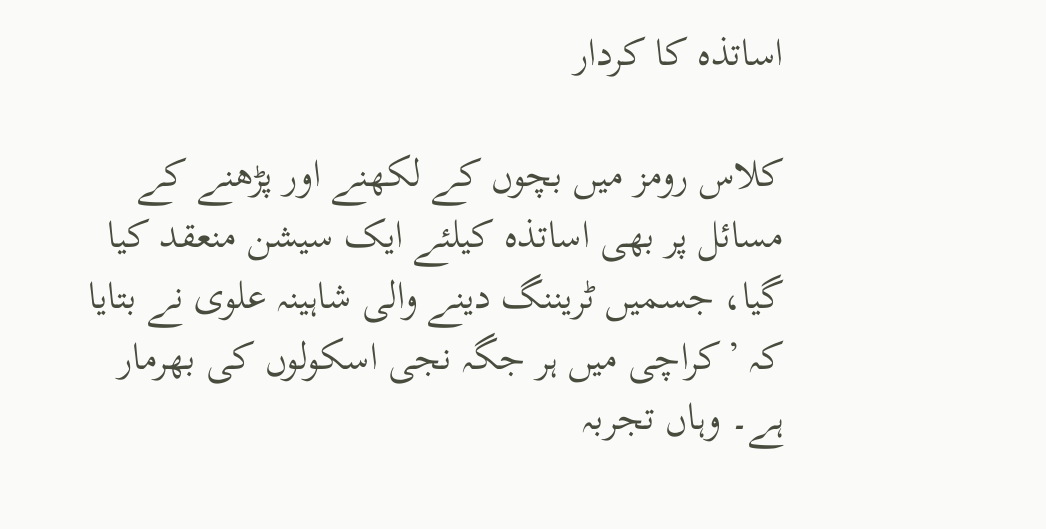اساتذہ کا کردار

کلاس رومز میں بچوں کے لکھنے اور پڑھنے کے مسائل پر بھی اساتذہ کیلئے ایک سیشن منعقد کیا گیا، جسمیں ٹریننگ دینے والی شاہینہ علوی نے بتایا کہ ’کراچی میں ہر جگہ نجی اسکولوں کی بھرمار ہے۔ وہاں تجربہ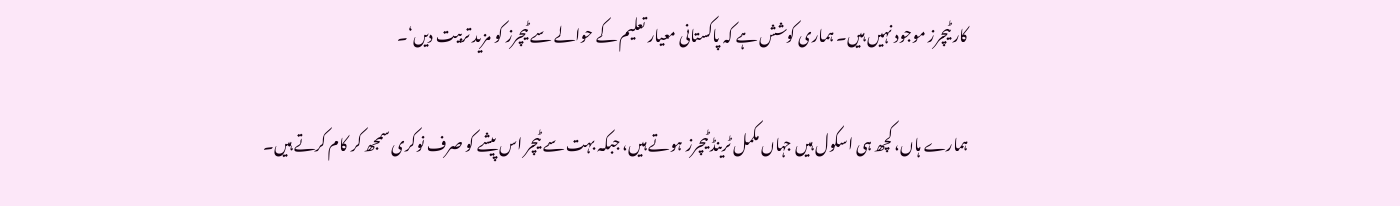کار ٹیچرز موجود نہیں ہیں۔ ہماری کوشش ہے کہ پاکستانی معیار تعلیم کے حوالے سے ٹیچرز کو مزید تربیت دیں‘۔

ہمارے ہاں، کچھ ہی اسکول ہیں جہاں مکمل ٹرینڈ ٹیچرز ہوتے ہیں، جبکہ بہت سے ٹیچر اس پیشے کو صرف نوکری سمجھ کر کام کرتے ہیں۔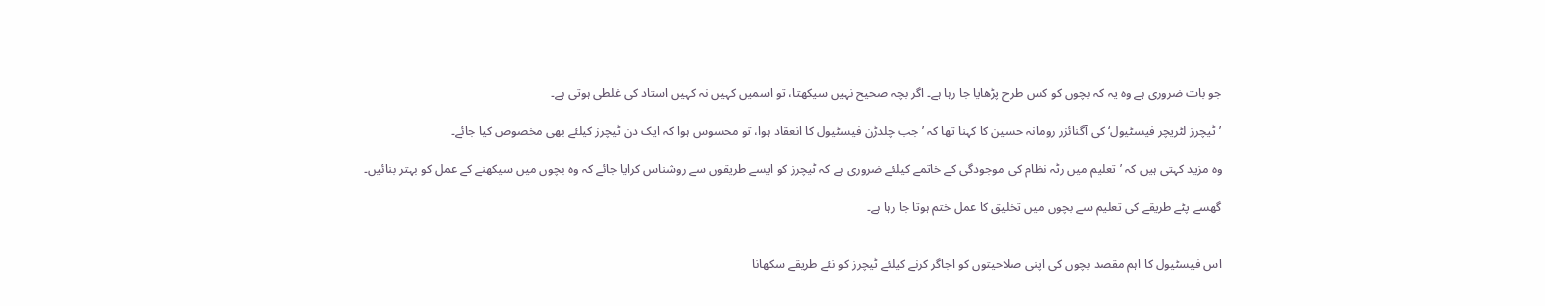جو بات ضروری ہے وہ یہ کہ بچوں کو کس طرح پڑھایا جا رہا ہے۔ اگر بچہ صحیح نہیں سیکھتا، تو اسمیں کہیں نہ کہیں استاد کی غلطی ہوتی ہے۔

’ٹیچرز لٹریچر فیسٹیول‘ کی آگنائزر رومانہ حسین کا کہنا تھا کہ ’جب چلدڑن فیسٹیول کا انعقاد ہوا، تو محسوس ہوا کہ ایک دن ٹیچرز کیلئے بھی مخصوص کیا جائے۔

وہ مزید کہتی ہیں کہ ’تعلیم میں رٹہ نظام کی موجودگی کے خاتمے کیلئے ضروری ہے کہ ٹیچرز کو ایسے طریقوں سے روشناس کرایا جائے کہ وہ بچوں میں سیکھنے کے عمل کو بہتر بنائیں۔

گھسے پٹے طریقے کی تعلیم سے بچوں میں تخلیق کا عمل ختم ہوتا جا رہا ہے۔


اس فیسٹیول کا اہم مقصد بچوں کی اپنی صلاحیتوں کو اجاگر کرنے کیلئے ٹیچرز کو نئے طریقے سکھانا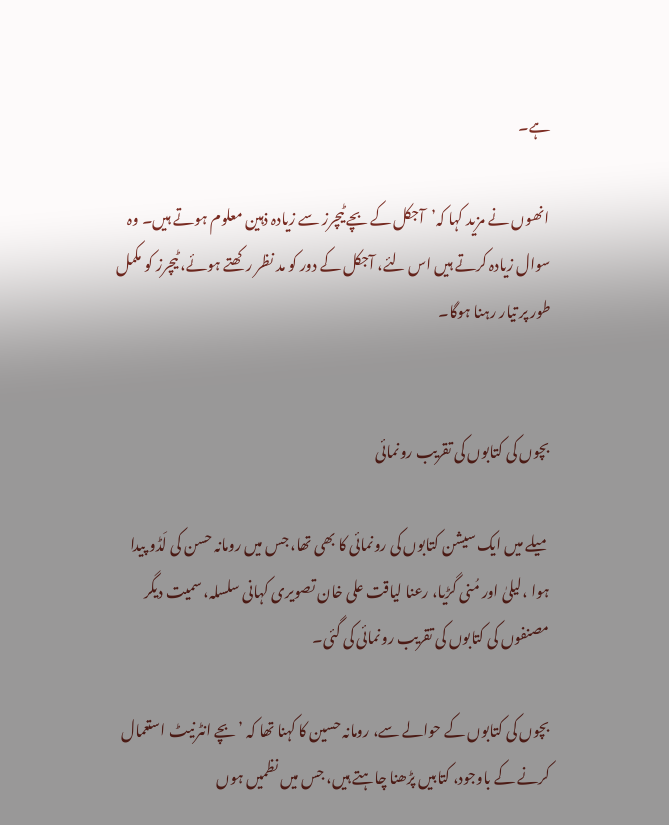ہے۔

انھوں نے مزید کہا کہ’آجکل کے بچے ٹیچرز سے زیادہ ذہین معلوم ہوتے ہیں۔ وہ سوال زیادہ کرتے ہیں اس لئے، آجکل کے دور کو مد نظر رکھتے ہوئے، ٹیچرز کو مکمل طور پر تیار رہنا ہوگا۔


بچوں کی کتابوں کی تقریب رونمائی

میلے میں ایک سیشن کتابوں کی رونمائی کا بھی تھا، جس میں رومانہ حسن کی لَڈو پیدا ہوا ،لیلیٰ اور مُنی گڑیا، رعنا لیاقت علی خان تصویری کہانی سلسلہ، سمیت دیگر مصنفوں کی کتابوں کی تقریب رونمائی کی گئی۔

بچوں کی کتابوں کے حوالے سے، رومانہ حسین کا کہنا تھا کہ ’بچے انٹرنیٹ استعمال کرنے کے باوجود، کتابیں پڑھنا چاہتے ہیں، جس میں نظمیں ہوں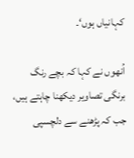کہانیاں ہوں‘۔

اُنھوں نے کہا کہ بچے رنگ برنگی تصاویر دیکھنا چاہتے ہیں، جب کہ پڑھنے سے دلچسپی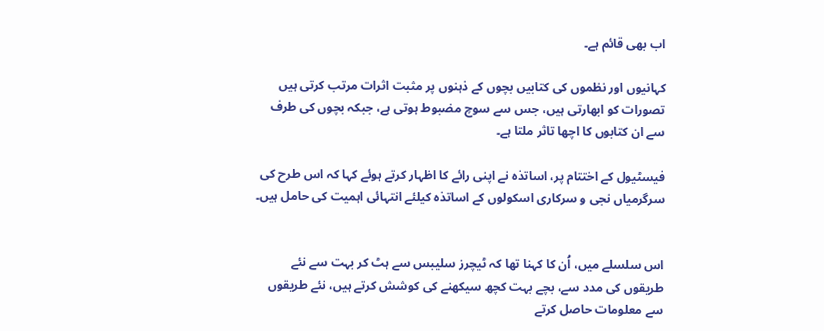اب بھی قائم ہے۔

کہانیوں اور نظموں کی کتابیں بچوں کے ذہنوں پر مثبت اثرات مرتب کرتی ہیں تصورات کو ابھارتی ہیں، جس سے سوچ مضبوط ہوتی ہے، جبکہ بچوں کی طرف سے ان کتابوں کا اچھا تاثر ملتا ہے۔

فیسٹیول کے اختتام پر، اساتذہ نے اپنی رائے کا اظہار کرتے ہوئے کہا کہ اس طرح کی سرگرمیاں نجی و سرکاری اسکولوں کے اساتذہ کیلئے انتہائی اہمیت کی حامل ہیں۔


اس سلسلے میں، اُن کا کہنا تھا کہ ٹیچرز سلیبس سے ہٹ کر بہت سے نئے طریقوں کی مدد سے، بچے بہت کچھ سیکھنے کی کوشش کرتے ہیں، نئے طریقوں سے معلومات حاصل کرتے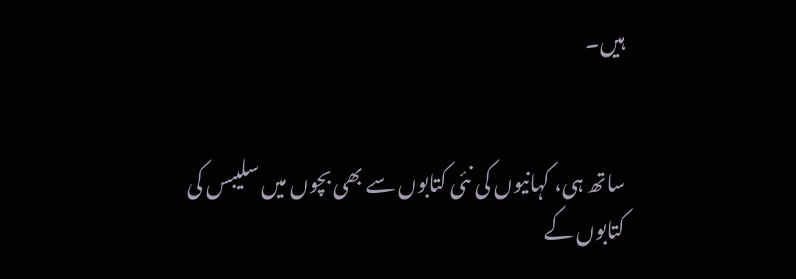ہیں۔


ساتھ ہی، کہانیوں کی نئی کتابوں سے بھی بچوں میں سلیبس کی کتابوں کے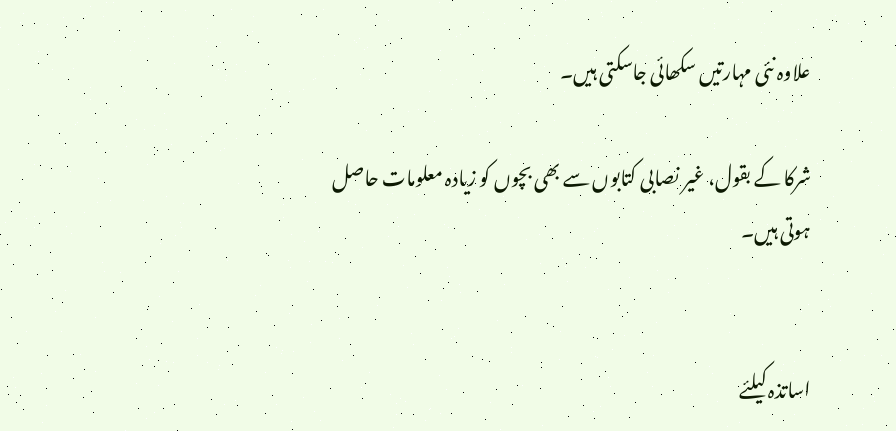علاوہ نئی مہارتیں سکھائی جاسکتی ہیں۔

شرکا کے بقول، غیر نصابی کتابوں سے بھی بچوں کو زیادہ معلومات حاصل ہوتی ہیں۔


اساتذہ کیلئے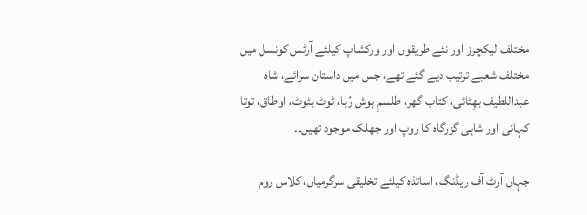مختلف لیکچرز اور نئے طریقوں اور ورکشاپ کیلئے آرٹس کونسل میں مختلف شعبے ترتیب دیے گئے تھے، جس میں داستان سرائے، شاہ عبداللطیف بھِٹائی، کتاب گھر، طلسمِ ہوش رُبا، ٹوٹ بٹوٹ، اوطاق، توتا کہانی اور شاہی گزرگاہ کا روپ اور جھلک موجود تھیں۔۔

جہاں آرٹ آف ریڈنگ، اساتذہ کیلئے تخلیقی سرگرمیاں، کلاس روم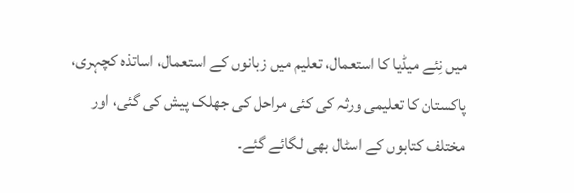میں نِئے میڈیا کا استعمال، تعلیم میں زبانوں کے استعمال، اساتذہ کچہری، پاکستان کا تعلیمی ورثہ کی کئی مراحل کی جھلک پیش کی گئی، اور مختلف کتابوں کے اسٹال بھی لگائے گئے۔